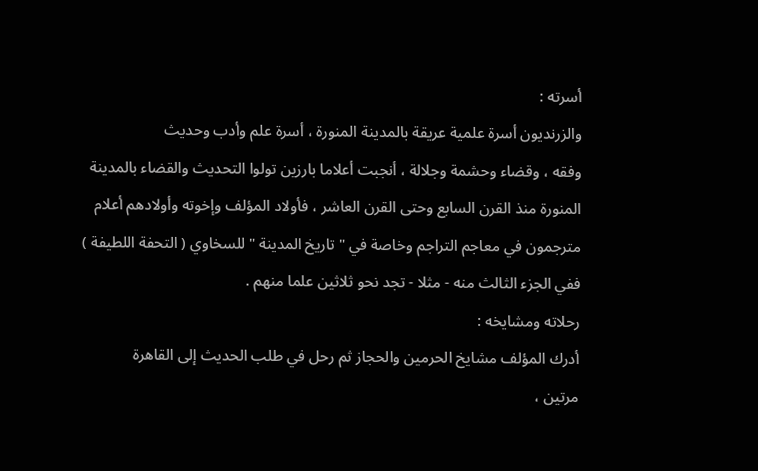أسرته :
والزرنديون أسرة علمية عريقة بالمدينة المنورة ، أسرة علم وأدب وحديث
وفقه ، وقضاء وحشمة وجلالة ، أنجبت أعلاما بارزين تولوا التحديث والقضاء بالمدينة
المنورة منذ القرن السابع وحتى القرن العاشر ، فأولاد المؤلف وإخوته وأولادهم أعلام
مترجمون في معاجم التراجم وخاصة في " تاريخ المدينة " للسخاوي ( التحفة اللطيفة )
ففي الجزء الثالث منه - مثلا - تجد نحو ثلاثين علما منهم .
رحلاته ومشايخه :
أدرك المؤلف مشايخ الحرمين والحجاز ثم رحل في طلب الحديث إلى القاهرة
مرتين ،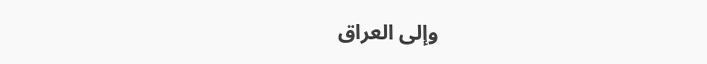وإلى العراق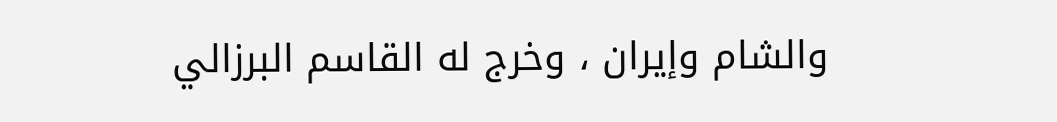والشام وإيران ، وخرج له القاسم البرزالي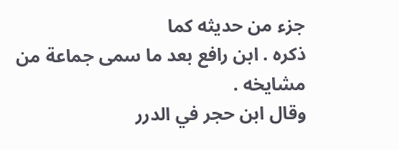جزء من حديثه كما
ذكره . ابن رافع بعد ما سمى جماعة من مشايخه .
وقال ابن حجر في الدرر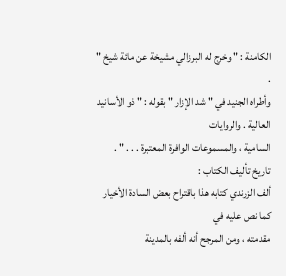الكامنة : " وخرج له البرزالي مشيخة عن مائة شيخ " .
وأطراه الجنيد في " شد الإزار " بقوله : " ذو الأسانيد العالية . والروايات
السامية ، والمسموعات الوافرة المعتبرة . . . " .
تاريخ تأليف الكتاب :
ألف الزرندي كتابه هذا باقتراح بعض السادة الأخيار كما نص عليه في
مقدمته ، ومن المرجح أنه ألفه بالمدينة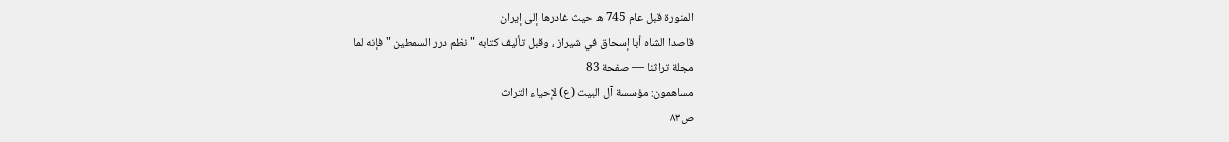المنورة قبل عام 745 ه حيث غادرها إلى إيران
قاصدا الشاه أبا إسحاق في شيراز ، وقبل تأليف كتابه " نظم درر السمطين " فإنه لما
مجلة تراثنا — صفحة 83
مساهمون: مؤسسة آل البيت (ع) لإحياء التراث
ص٨٣